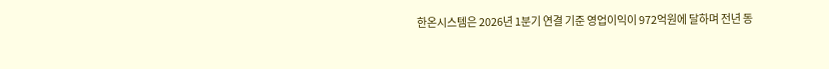한온시스템은 2026년 1분기 연결 기준 영업이익이 972억원에 달하며 전년 동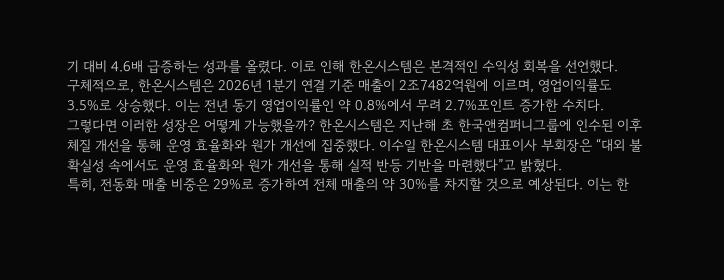기 대비 4.6배 급증하는 성과를 올렸다. 이로 인해 한온시스템은 본격적인 수익성 회복을 선언했다.
구체적으로, 한온시스템은 2026년 1분기 연결 기준 매출이 2조7482억원에 이르며, 영업이익률도 3.5%로 상승했다. 이는 전년 동기 영업이익률인 약 0.8%에서 무려 2.7%포인트 증가한 수치다.
그렇다면 이러한 성장은 어떻게 가능했을까? 한온시스템은 지난해 초 한국앤컴퍼니그룹에 인수된 이후 체질 개선을 통해 운영 효율화와 원가 개선에 집중했다. 이수일 한온시스템 대표이사 부회장은 “대외 불확실성 속에서도 운영 효율화와 원가 개선을 통해 실적 반등 기반을 마련했다”고 밝혔다.
특히, 전동화 매출 비중은 29%로 증가하여 전체 매출의 약 30%를 차지할 것으로 예상된다. 이는 한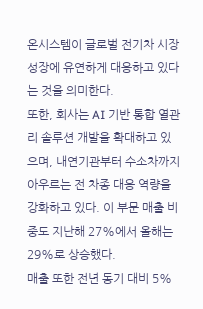온시스템이 글로벌 전기차 시장 성장에 유연하게 대응하고 있다는 것을 의미한다.
또한, 회사는 AI 기반 통합 열관리 솔루션 개발을 확대하고 있으며, 내연기관부터 수소차까지 아우르는 전 차종 대응 역량을 강화하고 있다. 이 부문 매출 비중도 지난해 27%에서 올해는 29%로 상승했다.
매출 또한 전년 동기 대비 5%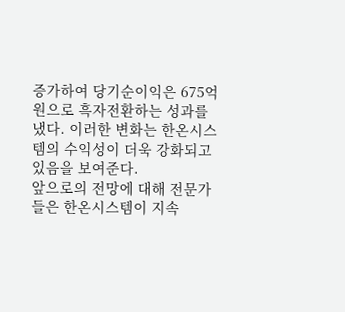증가하여 당기순이익은 675억원으로 흑자전환하는 성과를 냈다. 이러한 변화는 한온시스템의 수익성이 더욱 강화되고 있음을 보여준다.
앞으로의 전망에 대해 전문가들은 한온시스템이 지속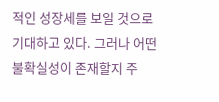적인 성장세를 보일 것으로 기대하고 있다. 그러나 어떤 불확실성이 존재할지 주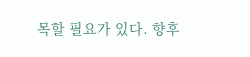목할 필요가 있다. 향후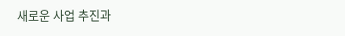새로운 사업 추진과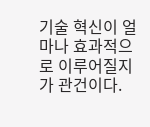기술 혁신이 얼마나 효과적으로 이루어질지가 관건이다.